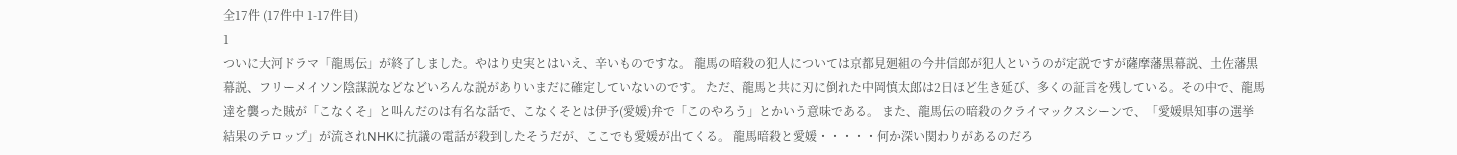全17件 (17件中 1-17件目)
1
ついに大河ドラマ「龍馬伝」が終了しました。やはり史実とはいえ、辛いものですな。 龍馬の暗殺の犯人については京都見廻組の今井信郎が犯人というのが定説ですが薩摩藩黒幕説、土佐藩黒幕説、フリーメイソン陰謀説などなどいろんな説がありいまだに確定していないのです。 ただ、龍馬と共に刃に倒れた中岡慎太郎は2日ほど生き延び、多くの証言を残している。その中で、龍馬達を襲った賊が「こなくそ」と叫んだのは有名な話で、こなくそとは伊予(愛媛)弁で「このやろう」とかいう意味である。 また、龍馬伝の暗殺のクライマックスシーンで、「愛媛県知事の選挙結果のテロップ」が流されNHKに抗議の電話が殺到したそうだが、ここでも愛媛が出てくる。 龍馬暗殺と愛媛・・・・・何か深い関わりがあるのだろ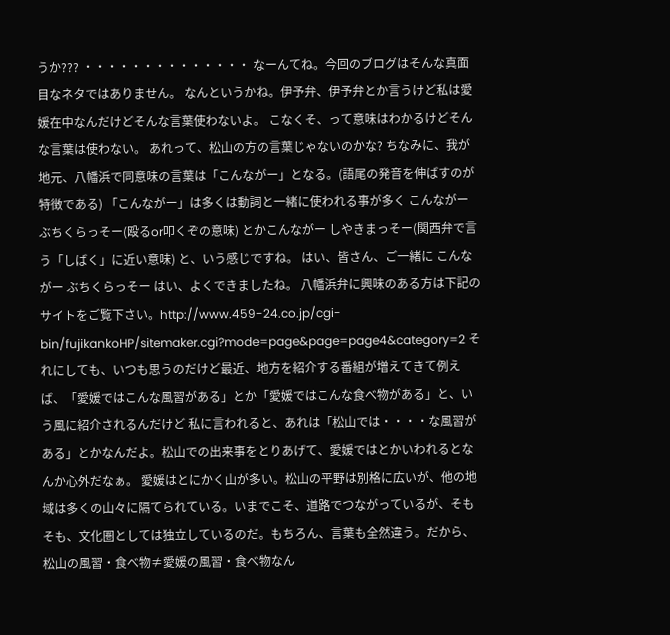うか??? ・・・・・・・・・・・・・・ なーんてね。今回のブログはそんな真面目なネタではありません。 なんというかね。伊予弁、伊予弁とか言うけど私は愛媛在中なんだけどそんな言葉使わないよ。 こなくそ、って意味はわかるけどそんな言葉は使わない。 あれって、松山の方の言葉じゃないのかな? ちなみに、我が地元、八幡浜で同意味の言葉は「こんながー」となる。(語尾の発音を伸ばすのが特徴である) 「こんながー」は多くは動詞と一緒に使われる事が多く こんながー ぶちくらっそー(殴るor叩くぞの意味) とかこんながー しやきまっそー(関西弁で言う「しばく」に近い意味) と、いう感じですね。 はい、皆さん、ご一緒に こんながー ぶちくらっそー はい、よくできましたね。 八幡浜弁に興味のある方は下記のサイトをご覧下さい。http://www.459-24.co.jp/cgi-bin/fujikankoHP/sitemaker.cgi?mode=page&page=page4&category=2 それにしても、いつも思うのだけど最近、地方を紹介する番組が増えてきて例えば、「愛媛ではこんな風習がある」とか「愛媛ではこんな食べ物がある」と、いう風に紹介されるんだけど 私に言われると、あれは「松山では・・・・な風習がある」とかなんだよ。松山での出来事をとりあげて、愛媛ではとかいわれるとなんか心外だなぁ。 愛媛はとにかく山が多い。松山の平野は別格に広いが、他の地域は多くの山々に隔てられている。いまでこそ、道路でつながっているが、そもそも、文化圏としては独立しているのだ。もちろん、言葉も全然違う。だから、松山の風習・食べ物≠愛媛の風習・食べ物なん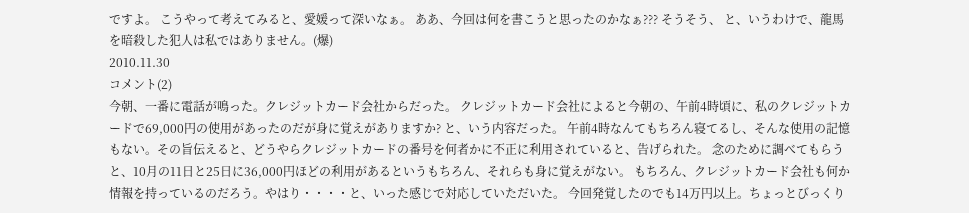ですよ。 こうやって考えてみると、愛媛って深いなぁ。 ああ、今回は何を書こうと思ったのかなぁ??? そうそう、 と、いうわけで、龍馬を暗殺した犯人は私ではありません。(爆)
2010.11.30
コメント(2)
今朝、一番に電話が鳴った。クレジットカード会社からだった。 クレジットカード会社によると今朝の、午前4時頃に、私のクレジットカードで69,000円の使用があったのだが身に覚えがありますか? と、いう内容だった。 午前4時なんてもちろん寝てるし、そんな使用の記憶もない。その旨伝えると、どうやらクレジットカードの番号を何者かに不正に利用されていると、告げられた。 念のために調べてもらうと、10月の11日と25日に36,000円ほどの利用があるというもちろん、それらも身に覚えがない。 もちろん、クレジットカード会社も何か情報を持っているのだろう。やはり・・・・と、いった感じで対応していただいた。 今回発覚したのでも14万円以上。ちょっとびっくり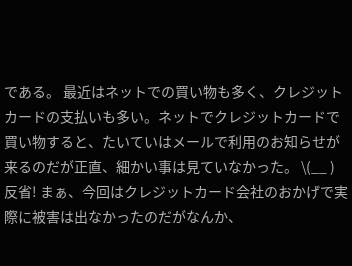である。 最近はネットでの買い物も多く、クレジットカードの支払いも多い。ネットでクレジットカードで買い物すると、たいていはメールで利用のお知らせが来るのだが正直、細かい事は見ていなかった。 \(__ ) 反省! まぁ、今回はクレジットカード会社のおかげで実際に被害は出なかったのだがなんか、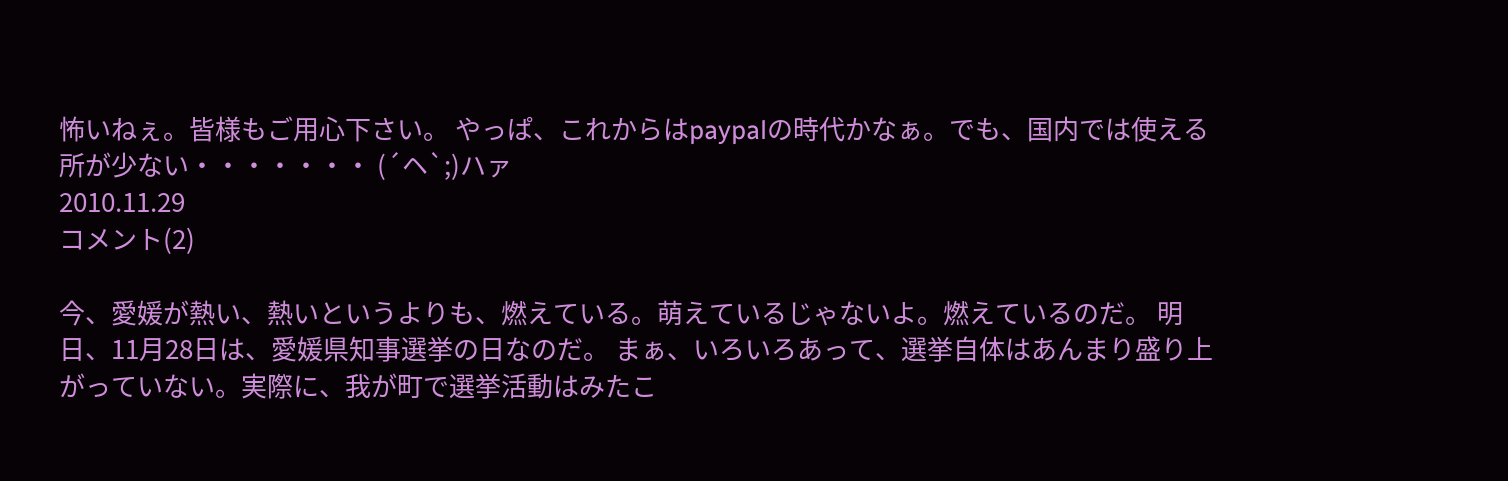怖いねぇ。皆様もご用心下さい。 やっぱ、これからはpaypalの時代かなぁ。でも、国内では使える所が少ない・・・・・・・ (´ヘ`;)ハァ
2010.11.29
コメント(2)

今、愛媛が熱い、熱いというよりも、燃えている。萌えているじゃないよ。燃えているのだ。 明日、11月28日は、愛媛県知事選挙の日なのだ。 まぁ、いろいろあって、選挙自体はあんまり盛り上がっていない。実際に、我が町で選挙活動はみたこ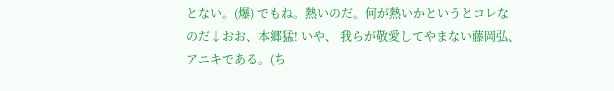とない。(爆) でもね。熱いのだ。何が熱いかというとコレなのだ↓おお、本郷猛! いや、 我らが敬愛してやまない藤岡弘、アニキである。(ち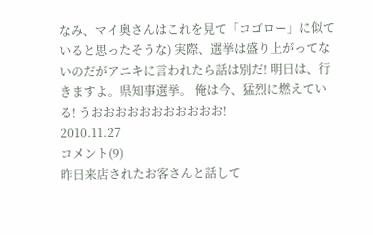なみ、マイ奥さんはこれを見て「コゴロー」に似ていると思ったそうな) 実際、選挙は盛り上がってないのだがアニキに言われたら話は別だ! 明日は、行きますよ。県知事選挙。 俺は今、猛烈に燃えている! うおおおおおおおおおおお!
2010.11.27
コメント(9)
昨日来店されたお客さんと話して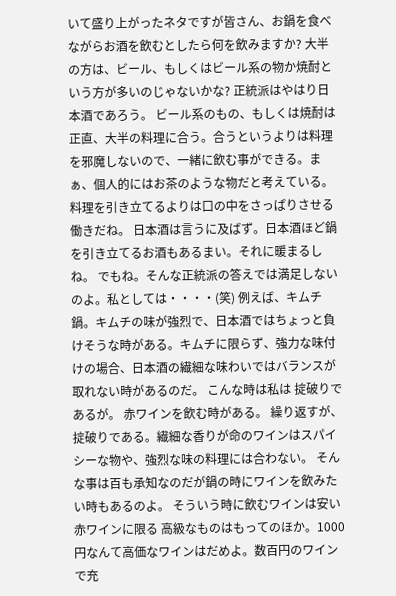いて盛り上がったネタですが皆さん、お鍋を食べながらお酒を飲むとしたら何を飲みますか? 大半の方は、ビール、もしくはビール系の物か焼酎という方が多いのじゃないかな? 正統派はやはり日本酒であろう。 ビール系のもの、もしくは焼酎は正直、大半の料理に合う。合うというよりは料理を邪魔しないので、一緒に飲む事ができる。まぁ、個人的にはお茶のような物だと考えている。料理を引き立てるよりは口の中をさっぱりさせる働きだね。 日本酒は言うに及ばず。日本酒ほど鍋を引き立てるお酒もあるまい。それに暖まるしね。 でもね。そんな正統派の答えでは満足しないのよ。私としては・・・・(笑) 例えば、キムチ鍋。キムチの味が強烈で、日本酒ではちょっと負けそうな時がある。キムチに限らず、強力な味付けの場合、日本酒の繊細な味わいではバランスが取れない時があるのだ。 こんな時は私は 掟破りであるが。 赤ワインを飲む時がある。 繰り返すが、掟破りである。繊細な香りが命のワインはスパイシーな物や、強烈な味の料理には合わない。 そんな事は百も承知なのだが鍋の時にワインを飲みたい時もあるのよ。 そういう時に飲むワインは安い赤ワインに限る 高級なものはもってのほか。1000円なんて高価なワインはだめよ。数百円のワインで充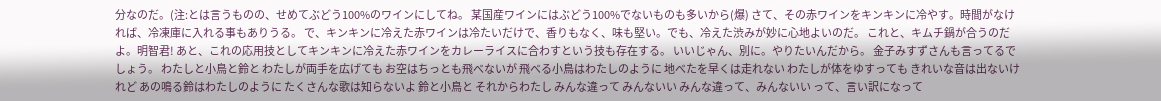分なのだ。(注:とは言うものの、せめてぶどう100%のワインにしてね。 某国産ワインにはぶどう100%でないものも多いから(爆) さて、その赤ワインをキンキンに冷やす。時間がなければ、冷凍庫に入れる事もありうる。 で、キンキンに冷えた赤ワインは冷たいだけで、香りもなく、味も堅い。でも、冷えた渋みが妙に心地よいのだ。 これと、キムチ鍋が合うのだよ。明智君! あと、これの応用技としてキンキンに冷えた赤ワインをカレーライスに合わすという技も存在する。 いいじゃん、別に。やりたいんだから。 金子みすずさんも言ってるでしょう。 わたしと小鳥と鈴と わたしが両手を広げても お空はちっとも飛べないが 飛べる小鳥はわたしのように 地べたを早くは走れない わたしが体をゆすっても きれいな音は出ないけれど あの鳴る鈴はわたしのように たくさんな歌は知らないよ 鈴と小鳥と それからわたし みんな違って みんないい みんな違って、みんないい って、言い訳になって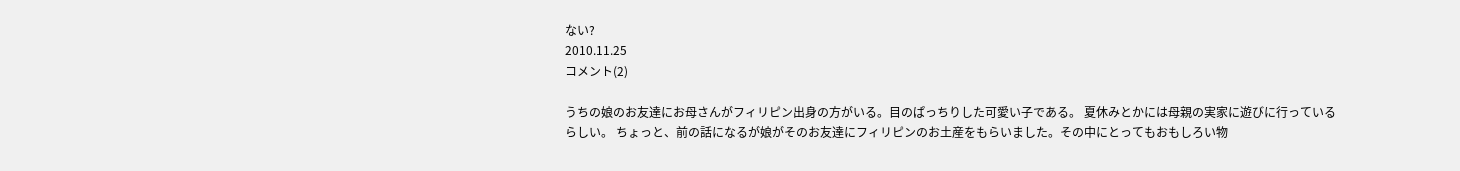ない?
2010.11.25
コメント(2)

うちの娘のお友達にお母さんがフィリピン出身の方がいる。目のぱっちりした可愛い子である。 夏休みとかには母親の実家に遊びに行っているらしい。 ちょっと、前の話になるが娘がそのお友達にフィリピンのお土産をもらいました。その中にとってもおもしろい物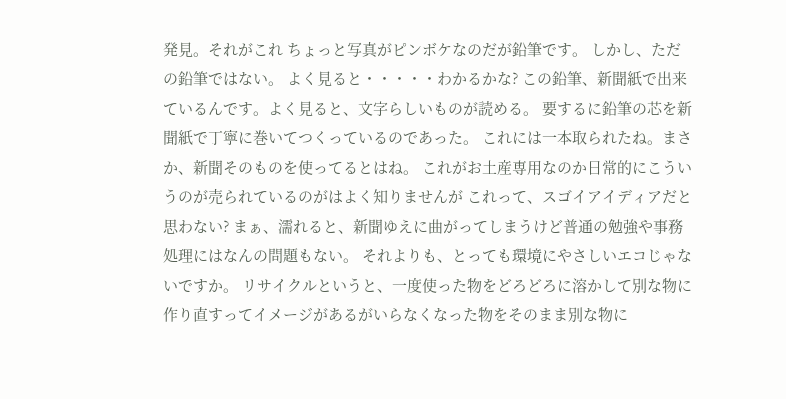発見。それがこれ ちょっと写真がピンボケなのだが鉛筆です。 しかし、ただの鉛筆ではない。 よく見ると・・・・・わかるかな? この鉛筆、新聞紙で出来ているんです。よく見ると、文字らしいものが読める。 要するに鉛筆の芯を新聞紙で丁寧に巻いてつくっているのであった。 これには一本取られたね。まさか、新聞そのものを使ってるとはね。 これがお土産専用なのか日常的にこういうのが売られているのがはよく知りませんが これって、スゴイアイディアだと思わない? まぁ、濡れると、新聞ゆえに曲がってしまうけど普通の勉強や事務処理にはなんの問題もない。 それよりも、とっても環境にやさしいエコじゃないですか。 リサイクルというと、一度使った物をどろどろに溶かして別な物に作り直すってイメージがあるがいらなくなった物をそのまま別な物に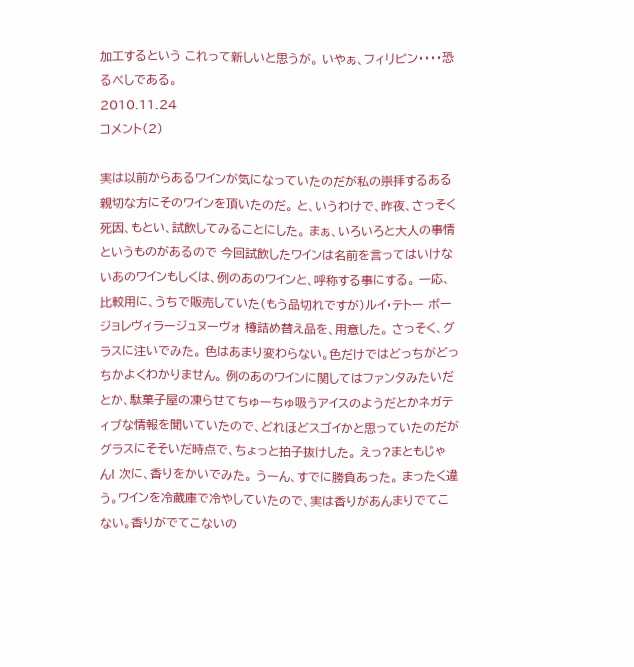加工するという これって新しいと思うが。 いやぁ、フィリピン・・・・恐るべしである。
2010.11.24
コメント(2)

実は以前からあるワインが気になっていたのだが私の崇拝するある親切な方にそのワインを頂いたのだ。 と、いうわけで、昨夜、さっそく死因、もとい、試飲してみることにした。 まぁ、いろいろと大人の事情というものがあるので 今回試飲したワインは名前を言ってはいけないあのワインもしくは、例のあのワインと、呼称する事にする。 一応、比較用に、うちで販売していた(もう品切れですが)ルイ・テトー ボージョレヴィラージュヌーヴォ 樽詰め替え品を、用意した。 さっそく、グラスに注いでみた。 色はあまり変わらない。色だけではどっちがどっちかよくわかりません。 例のあのワインに関してはファンタみたいだとか、駄菓子屋の凍らせてちゅーちゅ吸うアイスのようだとかネガティブな情報を聞いていたので、どれほどスゴイかと思っていたのだがグラスにそそいだ時点で、ちょっと拍子抜けした。 えっ?まともじゃん! 次に、香りをかいでみた。 うーん、すでに勝負あった。 まったく違う。ワインを冷蔵庫で冷やしていたので、実は香りがあんまりでてこない。香りがでてこないの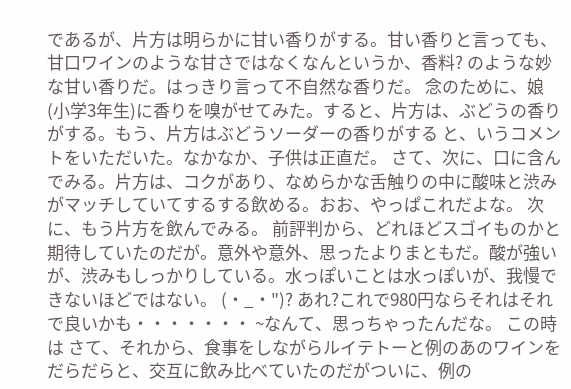であるが、片方は明らかに甘い香りがする。甘い香りと言っても、甘口ワインのような甘さではなくなんというか、香料? のような妙な甘い香りだ。はっきり言って不自然な香りだ。 念のために、娘(小学3年生)に香りを嗅がせてみた。すると、片方は、ぶどうの香りがする。もう、片方はぶどうソーダーの香りがする と、いうコメントをいただいた。なかなか、子供は正直だ。 さて、次に、口に含んでみる。片方は、コクがあり、なめらかな舌触りの中に酸味と渋みがマッチしていてするする飲める。おお、やっぱこれだよな。 次に、もう片方を飲んでみる。 前評判から、どれほどスゴイものかと期待していたのだが。意外や意外、思ったよりまともだ。酸が強いが、渋みもしっかりしている。水っぽいことは水っぽいが、我慢できないほどではない。 (・_・")? あれ?これで980円ならそれはそれで良いかも・・・・・・・ ~なんて、思っちゃったんだな。 この時は さて、それから、食事をしながらルイテトーと例のあのワインをだらだらと、交互に飲み比べていたのだがついに、例の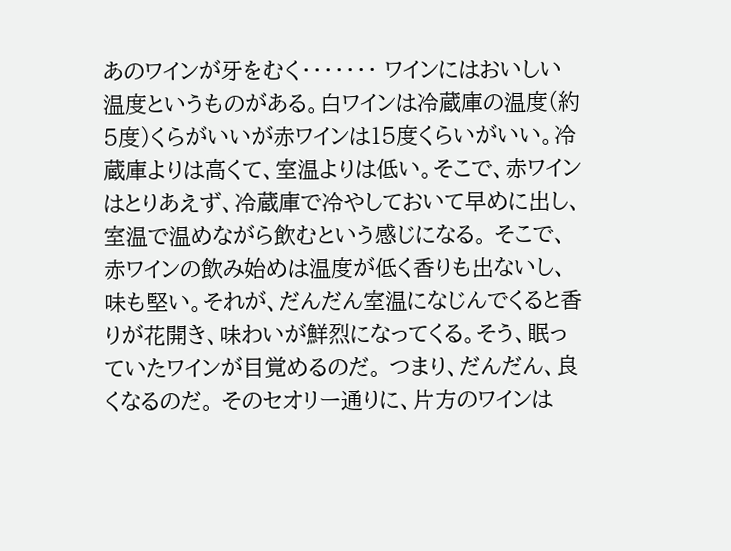あのワインが牙をむく・・・・・・・ ワインにはおいしい温度というものがある。白ワインは冷蔵庫の温度(約5度)くらがいいが赤ワインは15度くらいがいい。冷蔵庫よりは高くて、室温よりは低い。そこで、赤ワインはとりあえず、冷蔵庫で冷やしておいて早めに出し、室温で温めながら飲むという感じになる。 そこで、赤ワインの飲み始めは温度が低く香りも出ないし、味も堅い。それが、だんだん室温になじんでくると香りが花開き、味わいが鮮烈になってくる。そう、眠っていたワインが目覚めるのだ。 つまり、だんだん、良くなるのだ。 そのセオリー通りに、片方のワインは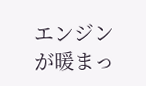エンジンが暖まっ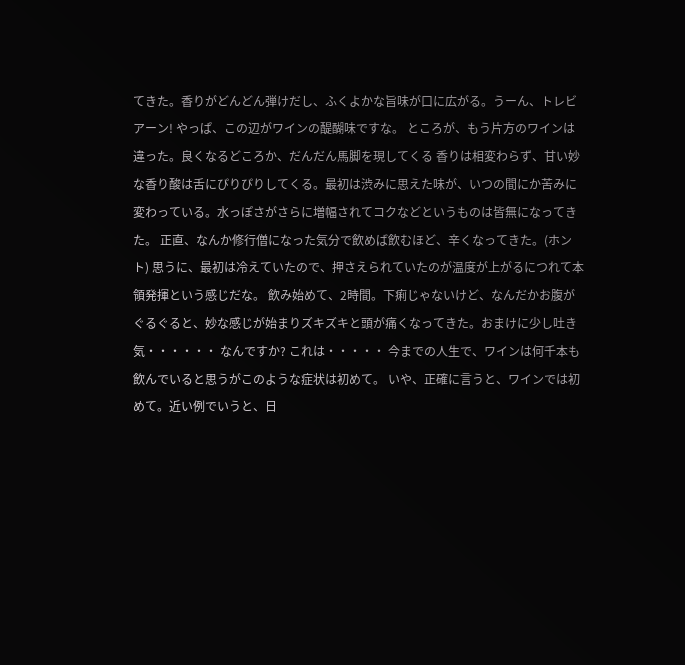てきた。香りがどんどん弾けだし、ふくよかな旨味が口に広がる。うーん、トレビアーン! やっぱ、この辺がワインの醍醐味ですな。 ところが、もう片方のワインは違った。良くなるどころか、だんだん馬脚を現してくる 香りは相変わらず、甘い妙な香り酸は舌にぴりぴりしてくる。最初は渋みに思えた味が、いつの間にか苦みに変わっている。水っぽさがさらに増幅されてコクなどというものは皆無になってきた。 正直、なんか修行僧になった気分で飲めば飲むほど、辛くなってきた。(ホント) 思うに、最初は冷えていたので、押さえられていたのが温度が上がるにつれて本領発揮という感じだな。 飲み始めて、2時間。下痢じゃないけど、なんだかお腹がぐるぐると、妙な感じが始まりズキズキと頭が痛くなってきた。おまけに少し吐き気・・・・・・ なんですか? これは・・・・・ 今までの人生で、ワインは何千本も飲んでいると思うがこのような症状は初めて。 いや、正確に言うと、ワインでは初めて。近い例でいうと、日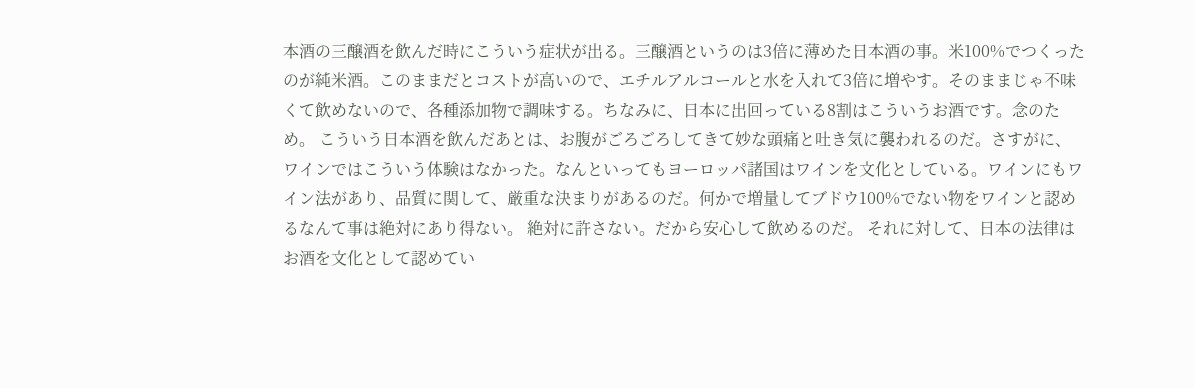本酒の三醸酒を飲んだ時にこういう症状が出る。三醸酒というのは3倍に薄めた日本酒の事。米100%でつくったのが純米酒。このままだとコストが高いので、エチルアルコールと水を入れて3倍に増やす。そのままじゃ不味くて飲めないので、各種添加物で調味する。ちなみに、日本に出回っている8割はこういうお酒です。念のため。 こういう日本酒を飲んだあとは、お腹がごろごろしてきて妙な頭痛と吐き気に襲われるのだ。さすがに、ワインではこういう体験はなかった。なんといってもヨーロッパ諸国はワインを文化としている。ワインにもワイン法があり、品質に関して、厳重な決まりがあるのだ。何かで増量してブドウ100%でない物をワインと認めるなんて事は絶対にあり得ない。 絶対に許さない。だから安心して飲めるのだ。 それに対して、日本の法律はお酒を文化として認めてい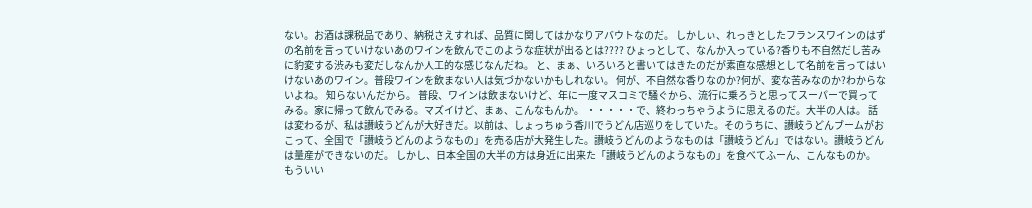ない。お酒は課税品であり、納税さえすれば、品質に関してはかなりアバウトなのだ。 しかしぃ、れっきとしたフランスワインのはずの名前を言っていけないあのワインを飲んでこのような症状が出るとは???? ひょっとして、なんか入っている?香りも不自然だし苦みに豹変する渋みも変だしなんか人工的な感じなんだね。 と、まぁ、いろいろと書いてはきたのだが素直な感想として名前を言ってはいけないあのワイン。普段ワインを飲まない人は気づかないかもしれない。 何が、不自然な香りなのか?何が、変な苦みなのか?わからないよね。 知らないんだから。 普段、ワインは飲まないけど、年に一度マスコミで騒ぐから、流行に乗ろうと思ってスーパーで買ってみる。家に帰って飲んでみる。マズイけど、まぁ、こんなもんか。 ・・・・・で、終わっちゃうように思えるのだ。大半の人は。 話は変わるが、私は讃岐うどんが大好きだ。以前は、しょっちゅう香川でうどん店巡りをしていた。そのうちに、讃岐うどんブームがおこって、全国で「讃岐うどんのようなもの」を売る店が大発生した。讃岐うどんのようなものは「讃岐うどん」ではない。讃岐うどんは量産ができないのだ。 しかし、日本全国の大半の方は身近に出来た「讃岐うどんのようなもの」を食べてふーん、こんなものか。 もういい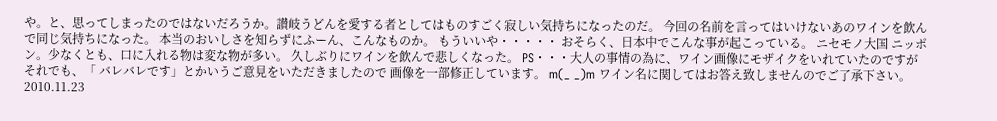や。と、思ってしまったのではないだろうか。讃岐うどんを愛する者としてはものすごく寂しい気持ちになったのだ。 今回の名前を言ってはいけないあのワインを飲んで同じ気持ちになった。 本当のおいしさを知らずにふーん、こんなものか。 もういいや・・・・・ おそらく、日本中でこんな事が起こっている。 ニセモノ大国 ニッポン。少なくとも、口に入れる物は変な物が多い。 久しぶりにワインを飲んで悲しくなった。 PS・・・大人の事情の為に、ワイン画像にモザイクをいれていたのですが それでも、「 バレバレです」とかいうご意見をいただきましたので 画像を一部修正しています。 m(_ _)m ワイン名に関してはお答え致しませんのでご了承下さい。
2010.11.23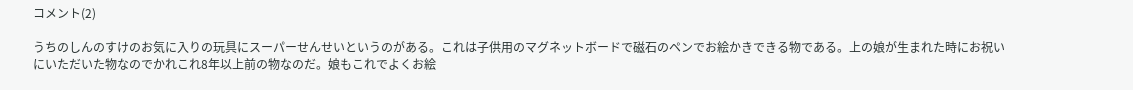コメント(2)

うちのしんのすけのお気に入りの玩具にスーパーせんせいというのがある。これは子供用のマグネットボードで磁石のペンでお絵かきできる物である。上の娘が生まれた時にお祝いにいただいた物なのでかれこれ8年以上前の物なのだ。娘もこれでよくお絵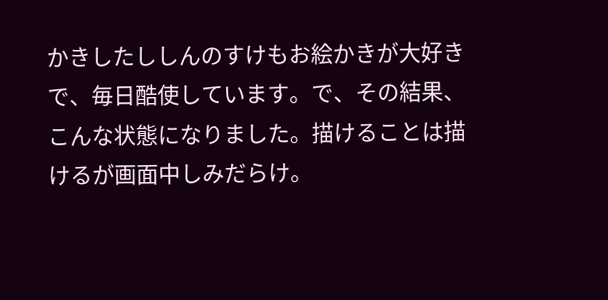かきしたししんのすけもお絵かきが大好きで、毎日酷使しています。で、その結果、こんな状態になりました。描けることは描けるが画面中しみだらけ。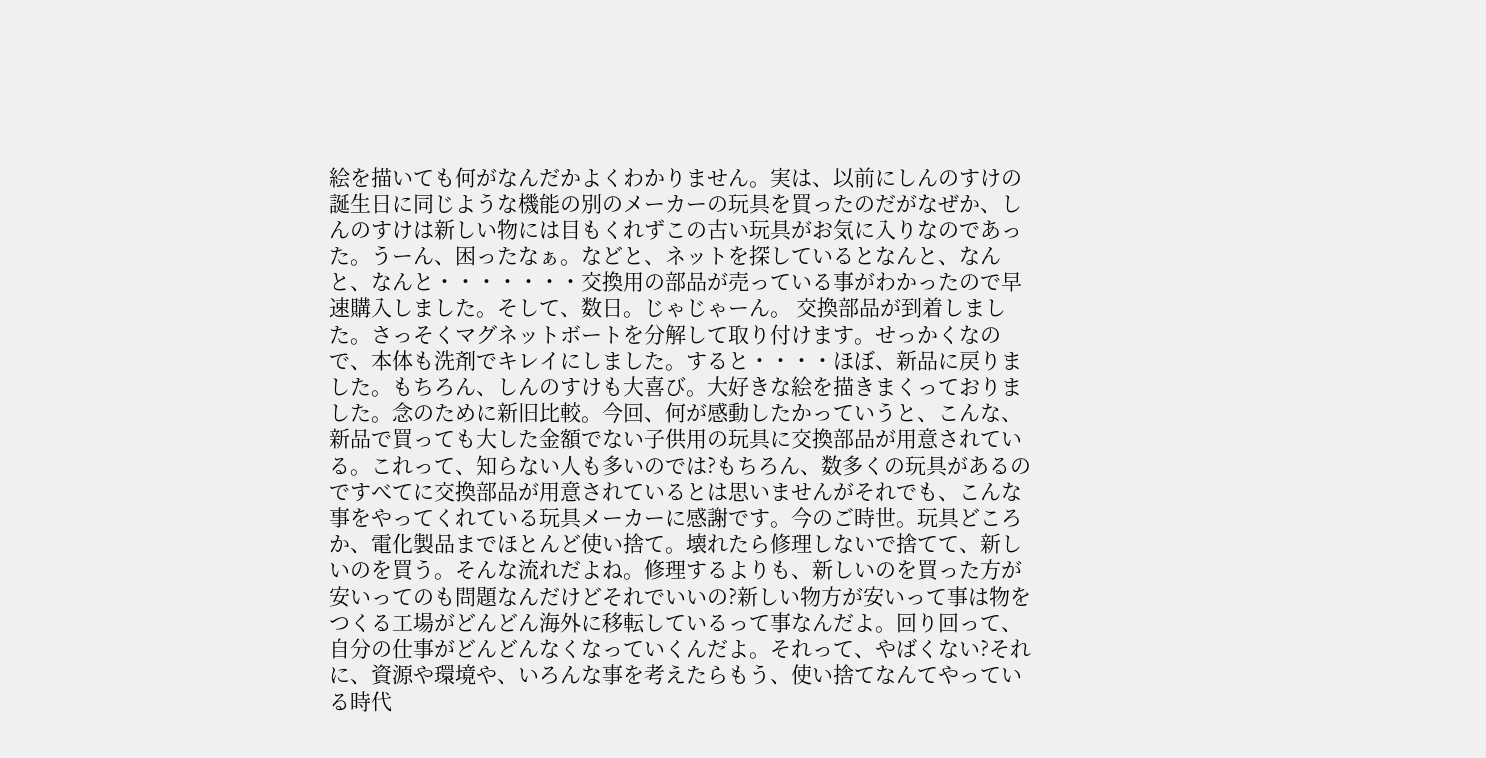絵を描いても何がなんだかよくわかりません。実は、以前にしんのすけの誕生日に同じような機能の別のメーカーの玩具を買ったのだがなぜか、しんのすけは新しい物には目もくれずこの古い玩具がお気に入りなのであった。うーん、困ったなぁ。などと、ネットを探しているとなんと、なんと、なんと・・・・・・・交換用の部品が売っている事がわかったので早速購入しました。そして、数日。じゃじゃーん。 交換部品が到着しました。さっそくマグネットボートを分解して取り付けます。せっかくなので、本体も洗剤でキレイにしました。すると・・・・ほぼ、新品に戻りました。もちろん、しんのすけも大喜び。大好きな絵を描きまくっておりました。念のために新旧比較。今回、何が感動したかっていうと、こんな、新品で買っても大した金額でない子供用の玩具に交換部品が用意されている。これって、知らない人も多いのでは?もちろん、数多くの玩具があるのですべてに交換部品が用意されているとは思いませんがそれでも、こんな事をやってくれている玩具メーカーに感謝です。今のご時世。玩具どころか、電化製品までほとんど使い捨て。壊れたら修理しないで捨てて、新しいのを買う。そんな流れだよね。修理するよりも、新しいのを買った方が安いってのも問題なんだけどそれでいいの?新しい物方が安いって事は物をつくる工場がどんどん海外に移転しているって事なんだよ。回り回って、自分の仕事がどんどんなくなっていくんだよ。それって、やばくない?それに、資源や環境や、いろんな事を考えたらもう、使い捨てなんてやっている時代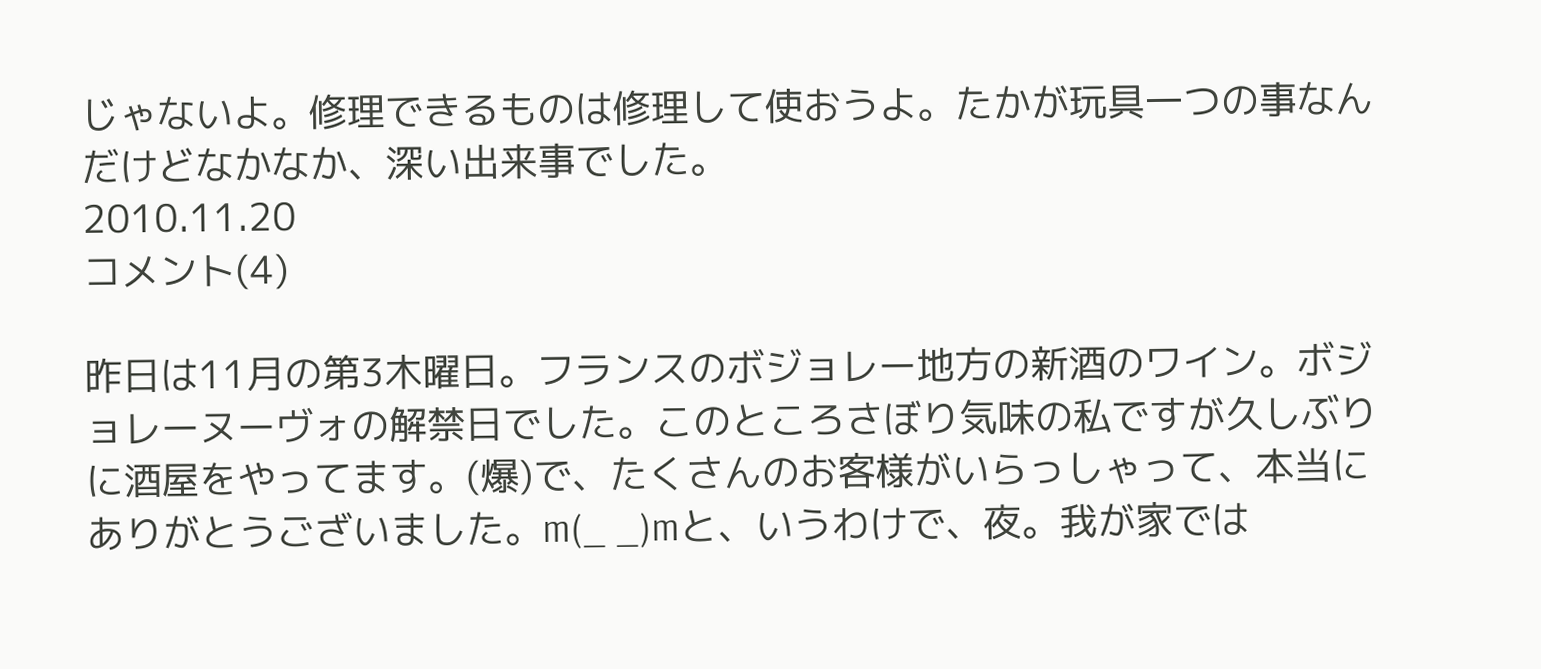じゃないよ。修理できるものは修理して使おうよ。たかが玩具一つの事なんだけどなかなか、深い出来事でした。
2010.11.20
コメント(4)

昨日は11月の第3木曜日。フランスのボジョレー地方の新酒のワイン。ボジョレーヌーヴォの解禁日でした。このところさぼり気味の私ですが久しぶりに酒屋をやってます。(爆)で、たくさんのお客様がいらっしゃって、本当にありがとうございました。m(_ _)mと、いうわけで、夜。我が家では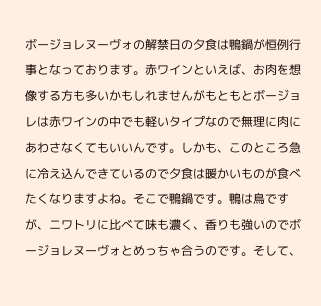ボージョレヌーヴォの解禁日の夕食は鴨鍋が恒例行事となっております。赤ワインといえば、お肉を想像する方も多いかもしれませんがもともとボージョレは赤ワインの中でも軽いタイプなので無理に肉にあわさなくてもいいんです。しかも、このところ急に冷え込んできているので夕食は暖かいものが食べたくなりますよね。そこで鴨鍋です。鴨は鳥ですが、ニワトリに比べて味も濃く、香りも強いのでボージョレヌーヴォとめっちゃ合うのです。そして、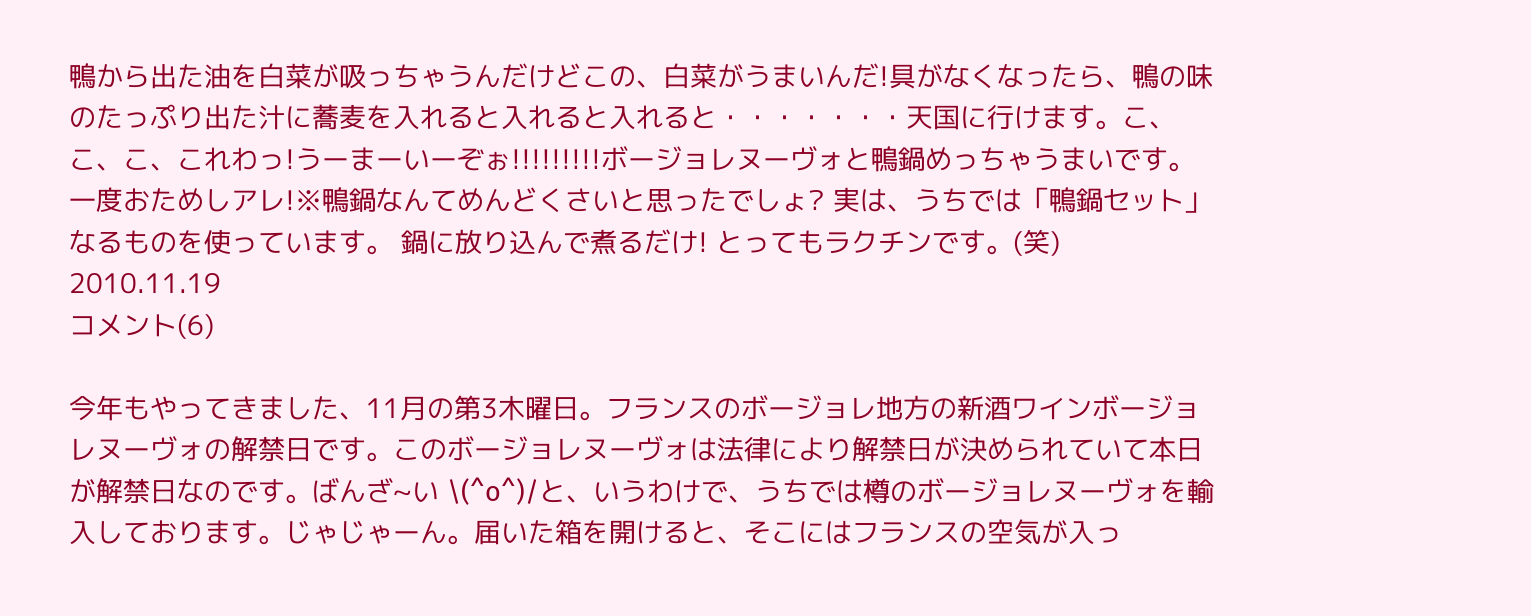鴨から出た油を白菜が吸っちゃうんだけどこの、白菜がうまいんだ!具がなくなったら、鴨の味のたっぷり出た汁に蕎麦を入れると入れると入れると・・・・・・・天国に行けます。こ、こ、こ、これわっ!うーまーいーぞぉ!!!!!!!!!ボージョレヌーヴォと鴨鍋めっちゃうまいです。一度おためしアレ!※鴨鍋なんてめんどくさいと思ったでしょ? 実は、うちでは「鴨鍋セット」なるものを使っています。 鍋に放り込んで煮るだけ! とってもラクチンです。(笑)
2010.11.19
コメント(6)

今年もやってきました、11月の第3木曜日。フランスのボージョレ地方の新酒ワインボージョレヌーヴォの解禁日です。このボージョレヌーヴォは法律により解禁日が決められていて本日が解禁日なのです。ばんざ~い \(^o^)/と、いうわけで、うちでは樽のボージョレヌーヴォを輸入しております。じゃじゃーん。届いた箱を開けると、そこにはフランスの空気が入っ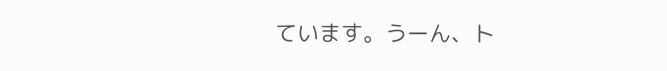ています。うーん、ト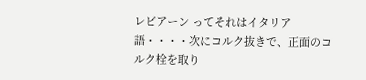レビアーン ってそれはイタリア語・・・・次にコルク抜きで、正面のコルク栓を取り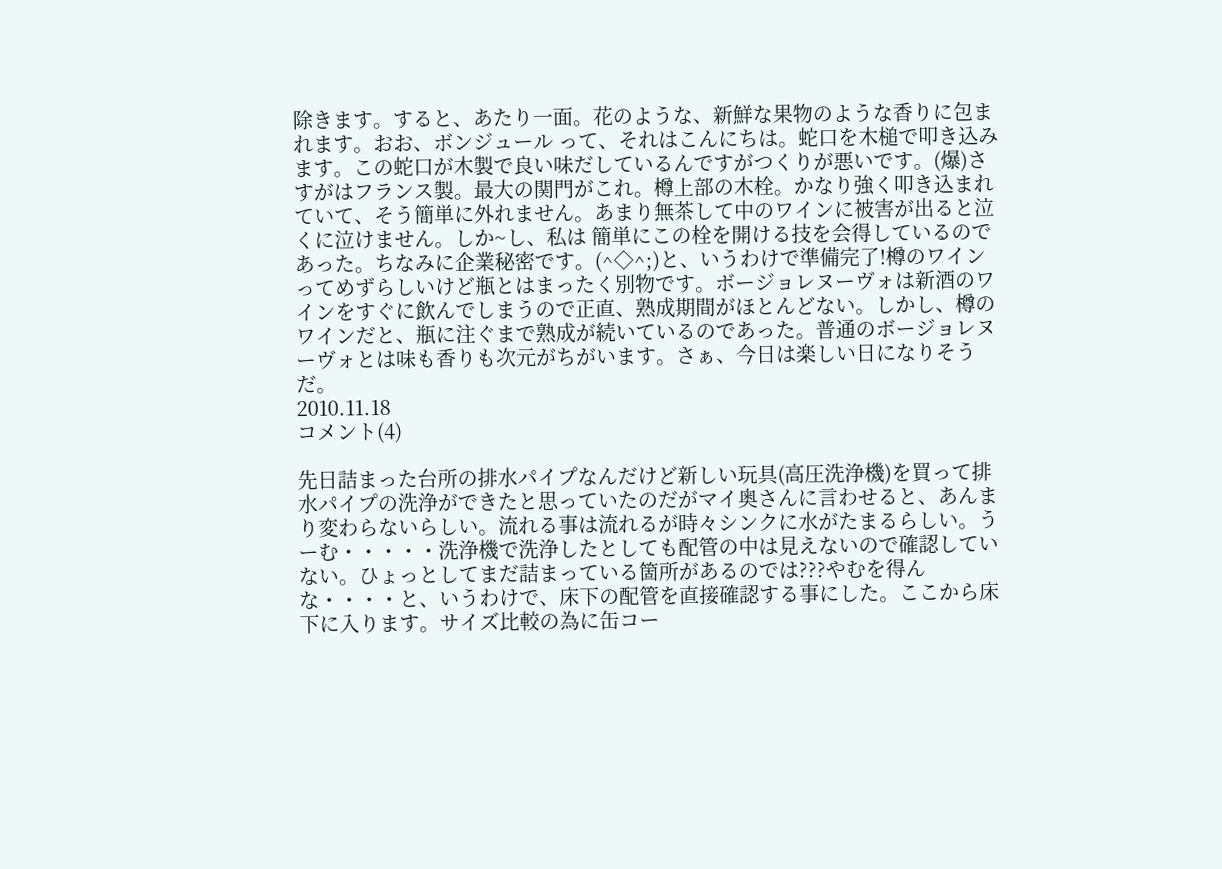除きます。すると、あたり一面。花のような、新鮮な果物のような香りに包まれます。おお、ボンジュール って、それはこんにちは。蛇口を木槌で叩き込みます。この蛇口が木製で良い味だしているんですがつくりが悪いです。(爆)さすがはフランス製。最大の関門がこれ。樽上部の木栓。かなり強く叩き込まれていて、そう簡単に外れません。あまり無茶して中のワインに被害が出ると泣くに泣けません。しか~し、私は 簡単にこの栓を開ける技を会得しているのであった。ちなみに企業秘密です。(^◇^;)と、いうわけで準備完了!樽のワインってめずらしいけど瓶とはまったく別物です。ボージョレヌーヴォは新酒のワインをすぐに飲んでしまうので正直、熟成期間がほとんどない。しかし、樽のワインだと、瓶に注ぐまで熟成が続いているのであった。普通のボージョレヌーヴォとは味も香りも次元がちがいます。さぁ、今日は楽しい日になりそうだ。
2010.11.18
コメント(4)

先日詰まった台所の排水パイプなんだけど新しい玩具(高圧洗浄機)を買って排水パイプの洗浄ができたと思っていたのだがマイ奥さんに言わせると、あんまり変わらないらしい。流れる事は流れるが時々シンクに水がたまるらしい。うーむ・・・・・洗浄機で洗浄したとしても配管の中は見えないので確認していない。ひょっとしてまだ詰まっている箇所があるのでは???やむを得んな・・・・と、いうわけで、床下の配管を直接確認する事にした。ここから床下に入ります。サイズ比較の為に缶コー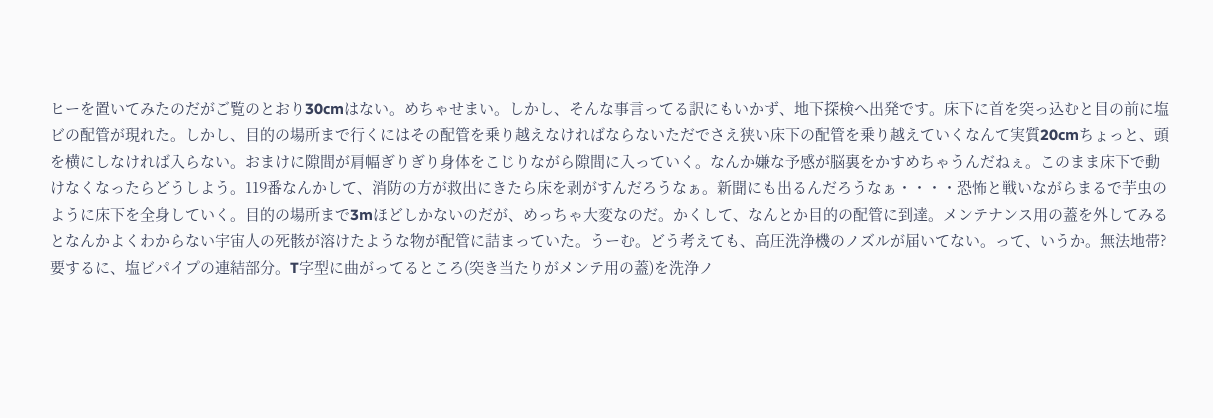ヒーを置いてみたのだがご覧のとおり30cmはない。めちゃせまい。しかし、そんな事言ってる訳にもいかず、地下探検へ出発です。床下に首を突っ込むと目の前に塩ビの配管が現れた。しかし、目的の場所まで行くにはその配管を乗り越えなければならないただでさえ狭い床下の配管を乗り越えていくなんて実質20cmちょっと、頭を横にしなければ入らない。おまけに隙間が肩幅ぎりぎり身体をこじりながら隙間に入っていく。なんか嫌な予感が脳裏をかすめちゃうんだねぇ。このまま床下で動けなくなったらどうしよう。119番なんかして、消防の方が救出にきたら床を剥がすんだろうなぁ。新聞にも出るんだろうなぁ・・・・恐怖と戦いながらまるで芋虫のように床下を全身していく。目的の場所まで3mほどしかないのだが、めっちゃ大変なのだ。かくして、なんとか目的の配管に到達。メンテナンス用の蓋を外してみるとなんかよくわからない宇宙人の死骸が溶けたような物が配管に詰まっていた。うーむ。どう考えても、高圧洗浄機のノズルが届いてない。って、いうか。無法地帯?要するに、塩ビパイプの連結部分。T字型に曲がってるところ(突き当たりがメンテ用の蓋)を洗浄ノ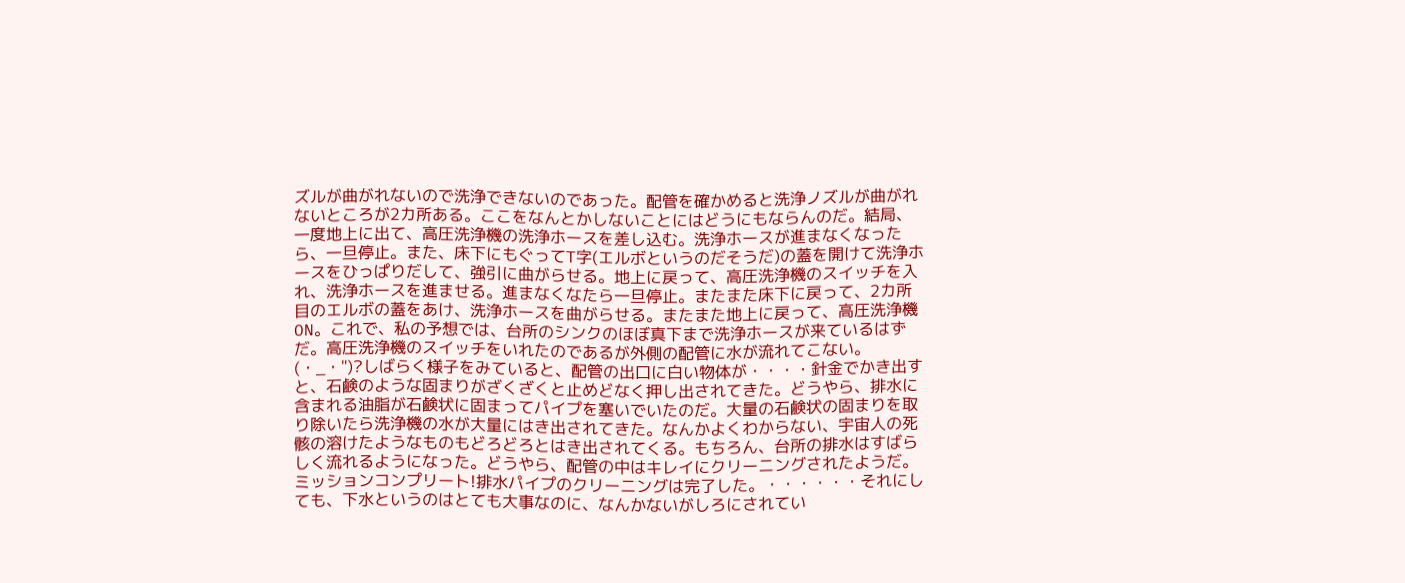ズルが曲がれないので洗浄できないのであった。配管を確かめると洗浄ノズルが曲がれないところが2カ所ある。ここをなんとかしないことにはどうにもならんのだ。結局、一度地上に出て、高圧洗浄機の洗浄ホースを差し込む。洗浄ホースが進まなくなったら、一旦停止。また、床下にもぐってT字(エルボというのだそうだ)の蓋を開けて洗浄ホースをひっぱりだして、強引に曲がらせる。地上に戻って、高圧洗浄機のスイッチを入れ、洗浄ホースを進ませる。進まなくなたら一旦停止。またまた床下に戻って、2カ所目のエルボの蓋をあけ、洗浄ホースを曲がらせる。またまた地上に戻って、高圧洗浄機ON。これで、私の予想では、台所のシンクのほぼ真下まで洗浄ホースが来ているはずだ。高圧洗浄機のスイッチをいれたのであるが外側の配管に水が流れてこない。(・_・")?しばらく様子をみていると、配管の出口に白い物体が・・・・針金でかき出すと、石鹸のような固まりがざくざくと止めどなく押し出されてきた。どうやら、排水に含まれる油脂が石鹸状に固まってパイプを塞いでいたのだ。大量の石鹸状の固まりを取り除いたら洗浄機の水が大量にはき出されてきた。なんかよくわからない、宇宙人の死骸の溶けたようなものもどろどろとはき出されてくる。もちろん、台所の排水はすばらしく流れるようになった。どうやら、配管の中はキレイにクリーニングされたようだ。ミッションコンプリート!排水パイプのクリーニングは完了した。・・・・・・それにしても、下水というのはとても大事なのに、なんかないがしろにされてい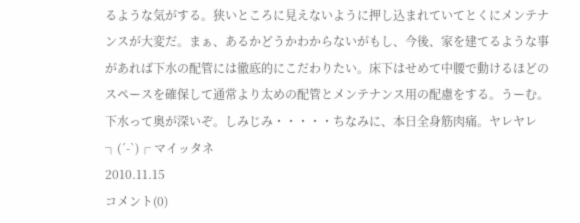るような気がする。狭いところに見えないように押し込まれていてとくにメンテナンスが大変だ。まぁ、あるかどうかわからないがもし、今後、家を建てるような事があれば下水の配管には徹底的にこだわりたい。床下はせめて中腰で動けるほどのスペースを確保して通常より太めの配管とメンテナンス用の配慮をする。うーむ。下水って奥が深いぞ。しみじみ・・・・・ちなみに、本日全身筋肉痛。ヤレヤレ ┐(´-`)┌ マイッタネ
2010.11.15
コメント(0)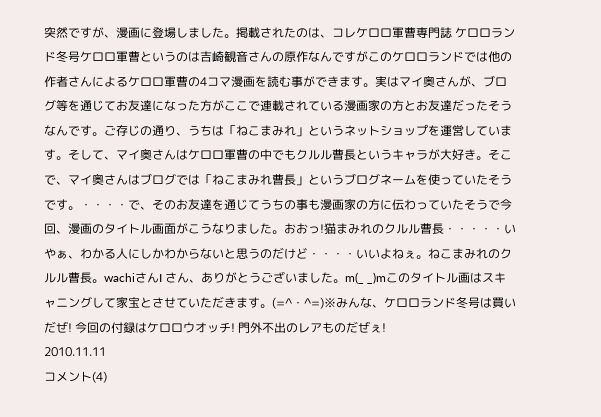突然ですが、漫画に登場しました。掲載されたのは、コレケロロ軍曹専門誌 ケロロランド冬号ケロロ軍曹というのは吉崎観音さんの原作なんですがこのケロロランドでは他の作者さんによるケロロ軍曹の4コマ漫画を読む事ができます。実はマイ奥さんが、ブログ等を通じてお友達になった方がここで連載されている漫画家の方とお友達だったそうなんです。ご存じの通り、うちは「ねこまみれ」というネットショップを運営しています。そして、マイ奥さんはケロロ軍曹の中でもクルル曹長というキャラが大好き。そこで、マイ奥さんはブログでは「ねこまみれ曹長」というブログネームを使っていたそうです。・・・・で、そのお友達を通じてうちの事も漫画家の方に伝わっていたそうで今回、漫画のタイトル画面がこうなりました。おおっ!猫まみれのクルル曹長・・・・・いやぁ、わかる人にしかわからないと思うのだけど・・・・いいよねぇ。ねこまみれのクルル曹長。wachiさんI さん、ありがとうございました。m(_ _)mこのタイトル画はスキャニングして家宝とさせていただきます。(=^・^=)※みんな、ケロロランド冬号は買いだぜ! 今回の付録はケロロウオッチ! 門外不出のレアものだぜぇ!
2010.11.11
コメント(4)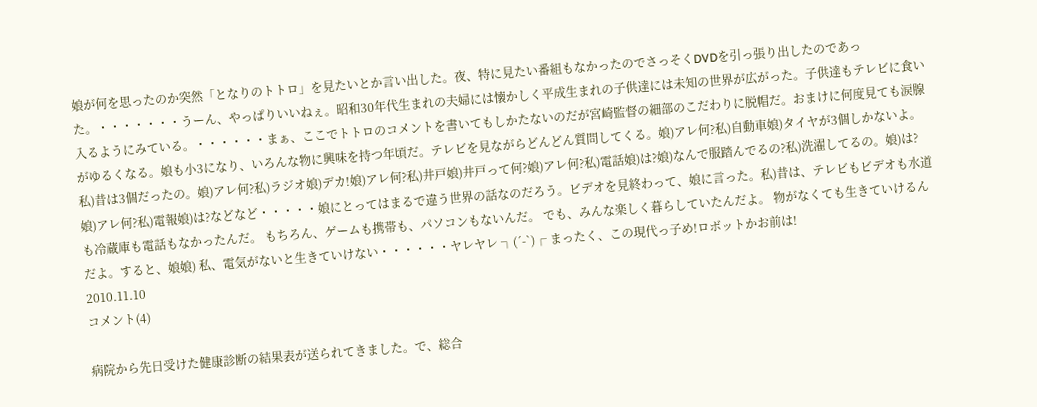娘が何を思ったのか突然「となりのトトロ」を見たいとか言い出した。夜、特に見たい番組もなかったのでさっそくDVDを引っ張り出したのであった。・・・・・・・うーん、やっぱりいいねぇ。昭和30年代生まれの夫婦には懐かしく平成生まれの子供達には未知の世界が広がった。子供達もテレビに食い入るようにみている。・・・・・・まぁ、ここでトトロのコメントを書いてもしかたないのだが宮崎監督の細部のこだわりに脱帽だ。おまけに何度見ても涙腺がゆるくなる。娘も小3になり、いろんな物に興味を持つ年頃だ。テレビを見ながらどんどん質問してくる。娘)アレ何?私)自動車娘)タイヤが3個しかないよ。私)昔は3個だったの。娘)アレ何?私)ラジオ娘)デカ!娘)アレ何?私)井戸娘)井戸って何?娘)アレ何?私)電話娘)は?娘)なんで服踏んでるの?私)洗濯してるの。娘)は?娘)アレ何?私)電報娘)は?などなど・・・・・娘にとってはまるで違う世界の話なのだろう。ビデオを見終わって、娘に言った。私)昔は、テレビもビデオも水道も冷蔵庫も電話もなかったんだ。 もちろん、ゲームも携帯も、パソコンもないんだ。 でも、みんな楽しく暮らしていたんだよ。 物がなくても生きていけるんだよ。すると、娘娘) 私、電気がないと生きていけない・・・・・・ヤレヤレ ┐(´-`)┌ まったく、この現代っ子め!ロボットかお前は!
2010.11.10
コメント(4)

病院から先日受けた健康診断の結果表が送られてきました。で、総合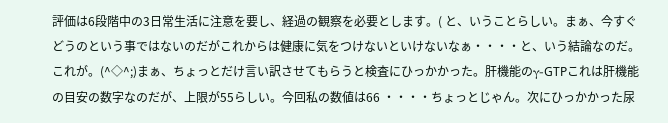評価は6段階中の3日常生活に注意を要し、経過の観察を必要とします。( と、いうことらしい。まぁ、今すぐどうのという事ではないのだがこれからは健康に気をつけないといけないなぁ・・・・と、いう結論なのだ。これが。(^◇^;)まぁ、ちょっとだけ言い訳させてもらうと検査にひっかかった。肝機能のγ-GTPこれは肝機能の目安の数字なのだが、上限が55らしい。今回私の数値は66 ・・・・ちょっとじゃん。次にひっかかった尿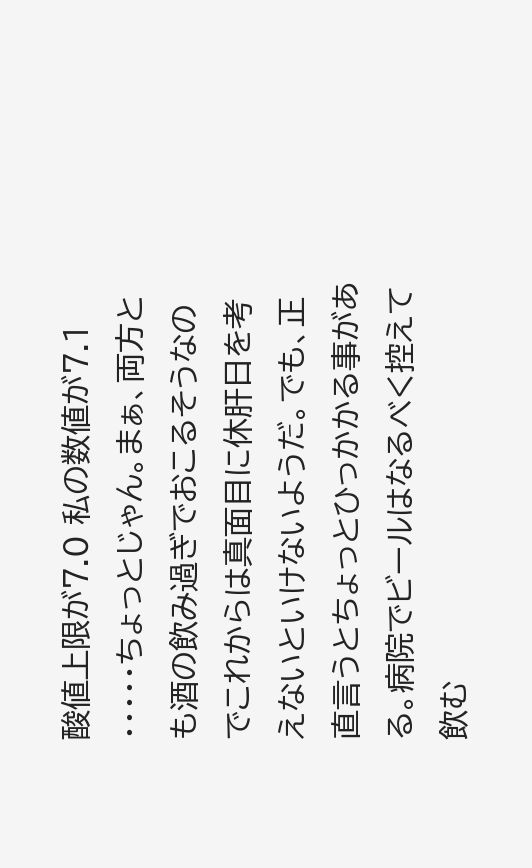酸値上限が7.0 私の数値が7.1 ・・・・・ちょっとじゃん。まぁ、両方とも酒の飲み過ぎでおこるそうなのでこれからは真面目に休肝日を考えないといけないようだ。でも、正直言うとちょっとひっかかる事がある。病院でビールはなるべく控えて飲む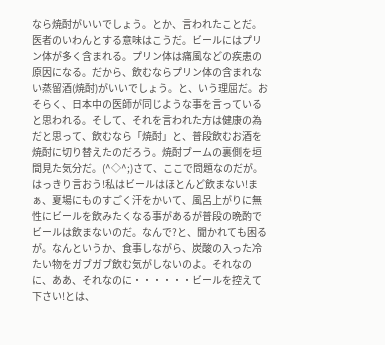なら焼酎がいいでしょう。とか、言われたことだ。医者のいわんとする意味はこうだ。ビールにはプリン体が多く含まれる。プリン体は痛風などの疾患の原因になる。だから、飲むならプリン体の含まれない蒸留酒(焼酎)がいいでしょう。と、いう理屈だ。おそらく、日本中の医師が同じような事を言っていると思われる。そして、それを言われた方は健康の為だと思って、飲むなら「焼酎」と、普段飲むお酒を焼酎に切り替えたのだろう。焼酎ブームの裏側を垣間見た気分だ。(^◇^;)さて、ここで問題なのだが。はっきり言おう!私はビールはほとんど飲まない!まぁ、夏場にものすごく汗をかいて、風呂上がりに無性にビールを飲みたくなる事があるが普段の晩酌でビールは飲まないのだ。なんで?と、聞かれても困るが。なんというか、食事しながら、炭酸の入った冷たい物をガブガブ飲む気がしないのよ。それなのに、ああ、それなのに・・・・・・ビールを控えて下さい!とは、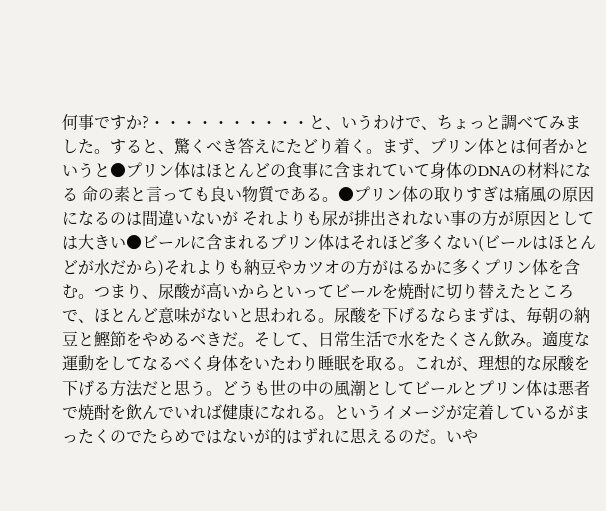何事ですか?・・・・・・・・・・と、いうわけで、ちょっと調べてみました。すると、驚くべき答えにたどり着く。まず、プリン体とは何者かというと●プリン体はほとんどの食事に含まれていて身体のDNAの材料になる 命の素と言っても良い物質である。●プリン体の取りすぎは痛風の原因になるのは間違いないが それよりも尿が排出されない事の方が原因としては大きい●ビールに含まれるプリン体はそれほど多くない(ビールはほとんどが水だから)それよりも納豆やカツオの方がはるかに多くプリン体を含む。つまり、尿酸が高いからといってビールを焼酎に切り替えたところで、ほとんど意味がないと思われる。尿酸を下げるならまずは、毎朝の納豆と鰹節をやめるべきだ。そして、日常生活で水をたくさん飲み。適度な運動をしてなるべく身体をいたわり睡眠を取る。これが、理想的な尿酸を下げる方法だと思う。どうも世の中の風潮としてビールとプリン体は悪者で焼酎を飲んでいれば健康になれる。というイメージが定着しているがまったくのでたらめではないが的はずれに思えるのだ。いや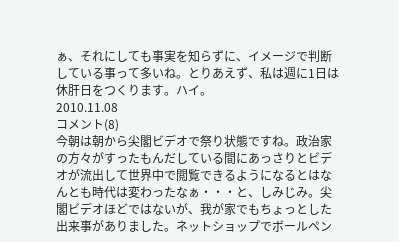ぁ、それにしても事実を知らずに、イメージで判断している事って多いね。とりあえず、私は週に1日は休肝日をつくります。ハイ。
2010.11.08
コメント(8)
今朝は朝から尖閣ビデオで祭り状態ですね。政治家の方々がすったもんだしている間にあっさりとビデオが流出して世界中で閲覧できるようになるとはなんとも時代は変わったなぁ・・・と、しみじみ。尖閣ビデオほどではないが、我が家でもちょっとした出来事がありました。ネットショップでボールペン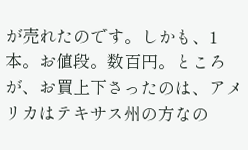が売れたのです。しかも、1本。お値段。数百円。ところが、お買上下さったのは、アメリカはテキサス州の方なの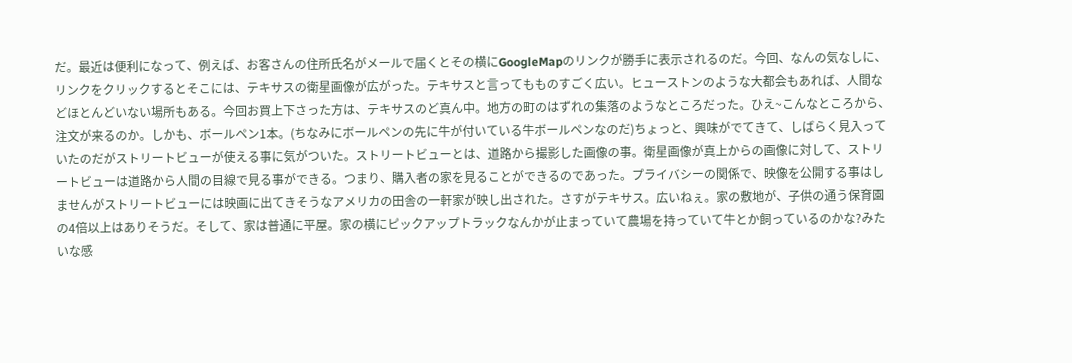だ。最近は便利になって、例えば、お客さんの住所氏名がメールで届くとその横にGoogleMapのリンクが勝手に表示されるのだ。今回、なんの気なしに、リンクをクリックするとそこには、テキサスの衛星画像が広がった。テキサスと言ってもものすごく広い。ヒューストンのような大都会もあれば、人間などほとんどいない場所もある。今回お買上下さった方は、テキサスのど真ん中。地方の町のはずれの集落のようなところだった。ひえ~こんなところから、注文が来るのか。しかも、ボールペン1本。(ちなみにボールペンの先に牛が付いている牛ボールペンなのだ)ちょっと、興味がでてきて、しばらく見入っていたのだがストリートビューが使える事に気がついた。ストリートビューとは、道路から撮影した画像の事。衛星画像が真上からの画像に対して、ストリートビューは道路から人間の目線で見る事ができる。つまり、購入者の家を見ることができるのであった。プライバシーの関係で、映像を公開する事はしませんがストリートビューには映画に出てきそうなアメリカの田舎の一軒家が映し出された。さすがテキサス。広いねぇ。家の敷地が、子供の通う保育園の4倍以上はありそうだ。そして、家は普通に平屋。家の横にピックアップトラックなんかが止まっていて農場を持っていて牛とか飼っているのかな?みたいな感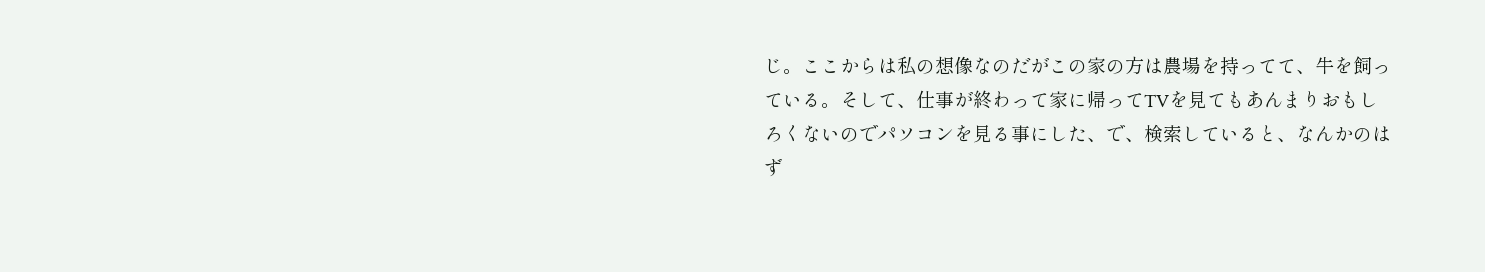じ。ここからは私の想像なのだがこの家の方は農場を持ってて、牛を飼っている。そして、仕事が終わって家に帰ってTVを見てもあんまりおもしろくないのでパソコンを見る事にした、で、検索していると、なんかのはず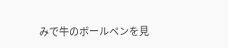みで牛のボールペンを見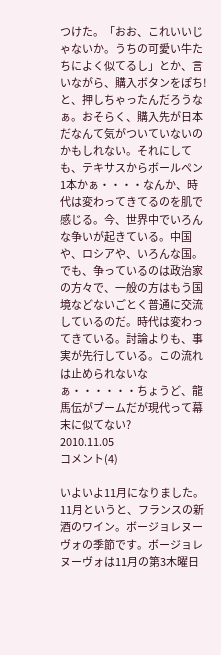つけた。「おお、これいいじゃないか。うちの可愛い牛たちによく似てるし」とか、言いながら、購入ボタンをぽち!と、押しちゃったんだろうなぁ。おそらく、購入先が日本だなんて気がついていないのかもしれない。それにしても、テキサスからボールペン1本かぁ・・・・なんか、時代は変わってきてるのを肌で感じる。今、世界中でいろんな争いが起きている。中国や、ロシアや、いろんな国。でも、争っているのは政治家の方々で、一般の方はもう国境などないごとく普通に交流しているのだ。時代は変わってきている。討論よりも、事実が先行している。この流れは止められないなぁ・・・・・・ちょうど、龍馬伝がブームだが現代って幕末に似てない?
2010.11.05
コメント(4)

いよいよ11月になりました。11月というと、フランスの新酒のワイン。ボージョレヌーヴォの季節です。ボージョレヌーヴォは11月の第3木曜日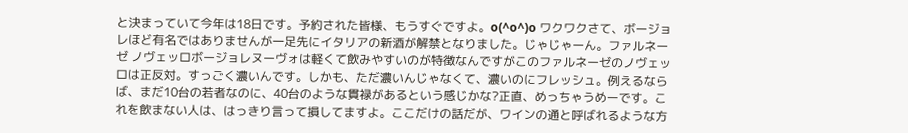と決まっていて今年は18日です。予約された皆様、もうすぐですよ。o(^o^)o ワクワクさて、ボージョレほど有名ではありませんが一足先にイタリアの新酒が解禁となりました。じゃじゃーん。ファルネーゼ ノヴェッロボージョレヌーヴォは軽くて飲みやすいのが特徴なんですがこのファルネーゼのノヴェッロは正反対。すっごく濃いんです。しかも、ただ濃いんじゃなくて、濃いのにフレッシュ。例えるならば、まだ10台の若者なのに、40台のような貫禄があるという感じかな?正直、めっちゃうめーです。これを飲まない人は、はっきり言って損してますよ。ここだけの話だが、ワインの通と呼ばれるような方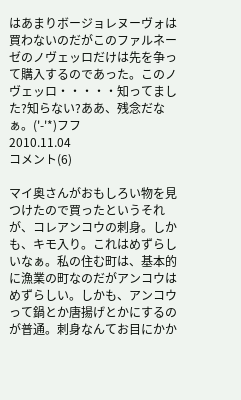はあまりボージョレヌーヴォは買わないのだがこのファルネーゼのノヴェッロだけは先を争って購入するのであった。このノヴェッロ・・・・・知ってました?知らない?ああ、残念だなぁ。('-'*)フフ
2010.11.04
コメント(6)

マイ奥さんがおもしろい物を見つけたので買ったというそれが、コレアンコウの刺身。しかも、キモ入り。これはめずらしいなぁ。私の住む町は、基本的に漁業の町なのだがアンコウはめずらしい。しかも、アンコウって鍋とか唐揚げとかにするのが普通。刺身なんてお目にかか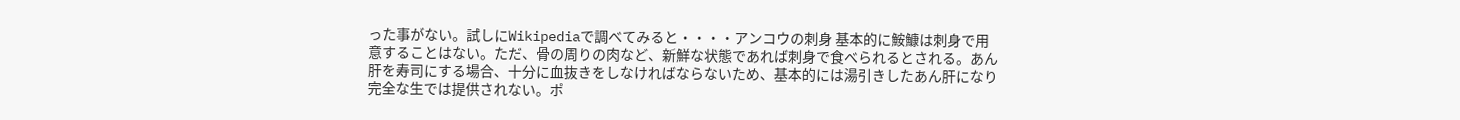った事がない。試しにWikipediaで調べてみると・・・・アンコウの刺身 基本的に鮟鱇は刺身で用意することはない。ただ、骨の周りの肉など、新鮮な状態であれば刺身で食べられるとされる。あん肝を寿司にする場合、十分に血抜きをしなければならないため、基本的には湯引きしたあん肝になり完全な生では提供されない。ポ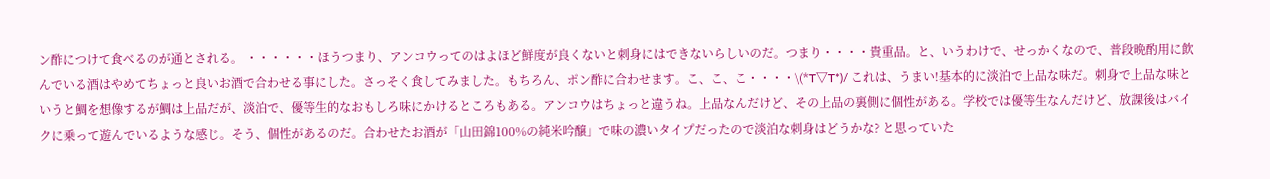ン酢につけて食べるのが通とされる。 ・・・・・・ほうつまり、アンコウってのはよほど鮮度が良くないと刺身にはできないらしいのだ。つまり・・・・貴重品。と、いうわけで、せっかくなので、普段晩酌用に飲んでいる酒はやめてちょっと良いお酒で合わせる事にした。さっそく食してみました。もちろん、ポン酢に合わせます。こ、こ、こ・・・・\(*T▽T*)/ これは、うまい!基本的に淡泊で上品な味だ。刺身で上品な味というと鯛を想像するが鯛は上品だが、淡泊で、優等生的なおもしろ味にかけるところもある。アンコウはちょっと違うね。上品なんだけど、その上品の裏側に個性がある。学校では優等生なんだけど、放課後はバイクに乗って遊んでいるような感じ。そう、個性があるのだ。合わせたお酒が「山田錦100%の純米吟醸」で味の濃いタイプだったので淡泊な刺身はどうかな? と思っていた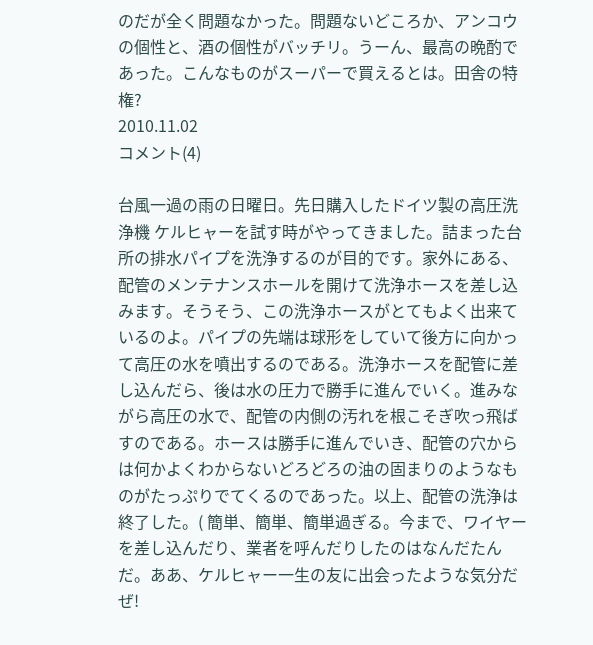のだが全く問題なかった。問題ないどころか、アンコウの個性と、酒の個性がバッチリ。うーん、最高の晩酌であった。こんなものがスーパーで買えるとは。田舎の特権?
2010.11.02
コメント(4)

台風一過の雨の日曜日。先日購入したドイツ製の高圧洗浄機 ケルヒャーを試す時がやってきました。詰まった台所の排水パイプを洗浄するのが目的です。家外にある、配管のメンテナンスホールを開けて洗浄ホースを差し込みます。そうそう、この洗浄ホースがとてもよく出来ているのよ。パイプの先端は球形をしていて後方に向かって高圧の水を噴出するのである。洗浄ホースを配管に差し込んだら、後は水の圧力で勝手に進んでいく。進みながら高圧の水で、配管の内側の汚れを根こそぎ吹っ飛ばすのである。ホースは勝手に進んでいき、配管の穴からは何かよくわからないどろどろの油の固まりのようなものがたっぷりでてくるのであった。以上、配管の洗浄は終了した。( 簡単、簡単、簡単過ぎる。今まで、ワイヤーを差し込んだり、業者を呼んだりしたのはなんだたんだ。ああ、ケルヒャー一生の友に出会ったような気分だぜ!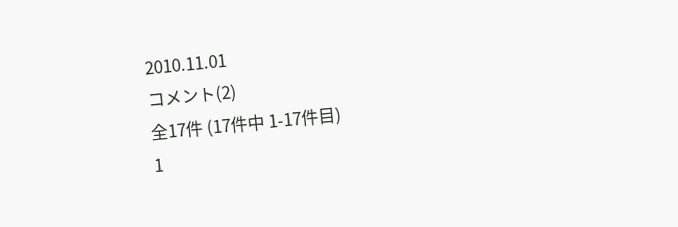2010.11.01
コメント(2)
全17件 (17件中 1-17件目)
1